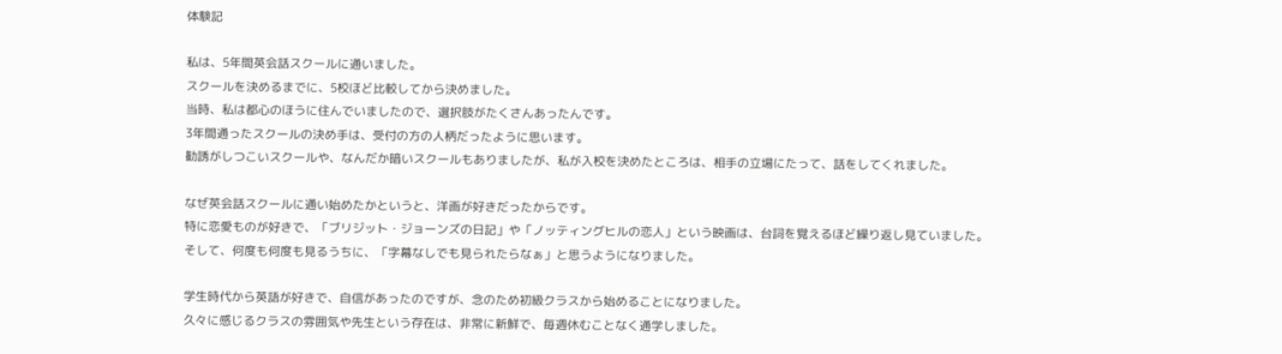体験記

私は、5年間英会話スクールに通いました。
スクールを決めるまでに、5校ほど比較してから決めました。
当時、私は都心のほうに住んでいましたので、選択肢がたくさんあったんです。
3年間通ったスクールの決め手は、受付の方の人柄だったように思います。
勧誘がしつこいスクールや、なんだか暗いスクールもありましたが、私が入校を決めたところは、相手の立場にたって、話をしてくれました。

なぜ英会話スクールに通い始めたかというと、洋画が好きだったからです。
特に恋愛ものが好きで、「ブリジット・ジョーンズの日記」や「ノッティングヒルの恋人」という映画は、台詞を覚えるほど繰り返し見ていました。
そして、何度も何度も見るうちに、「字幕なしでも見られたらなぁ」と思うようになりました。

学生時代から英語が好きで、自信があったのですが、念のため初級クラスから始めることになりました。
久々に感じるクラスの雰囲気や先生という存在は、非常に新鮮で、毎週休むことなく通学しました。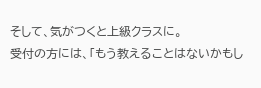そして、気がつくと上級クラスに。
受付の方には、「もう教えることはないかもし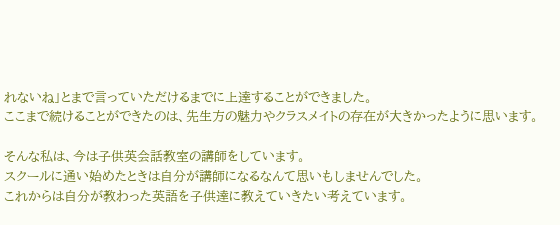れないね」とまで言っていただけるまでに上達することができました。
ここまで続けることができたのは、先生方の魅力やクラスメイトの存在が大きかったように思います。

そんな私は、今は子供英会話教室の講師をしています。
スクールに通い始めたときは自分が講師になるなんて思いもしませんでした。
これからは自分が教わった英語を子供達に教えていきたい考えています。